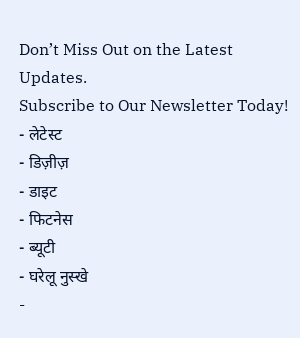Don’t Miss Out on the Latest Updates.
Subscribe to Our Newsletter Today!
- लेटेस्ट
- डिज़ीज़
- डाइट
- फिटनेस
- ब्यूटी
- घरेलू नुस्खे
-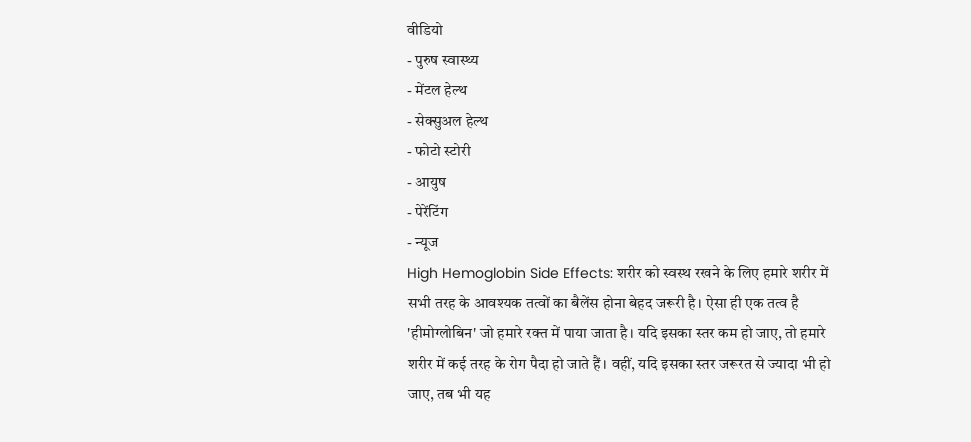वीडियो
- पुरुष स्वास्थ्य
- मेंटल हेल्थ
- सेक्सुअल हेल्थ
- फोटो स्टोरी
- आयुष
- पेरेंटिंग
- न्यूज
High Hemoglobin Side Effects: शरीर को स्वस्थ रखने के लिए हमारे शरीर में सभी तरह के आवश्यक तत्वों का बैलेंस होना बेहद जरूरी है। ऐसा ही एक तत्व है 'हीमोग्लोबिन' जो हमारे रक्त में पाया जाता है। यदि इसका स्तर कम हो जाए, तो हमारे शरीर में कई तरह के रोग पैदा हो जाते हैं। वहीं, यदि इसका स्तर जरूरत से ज्यादा भी हो जाए, तब भी यह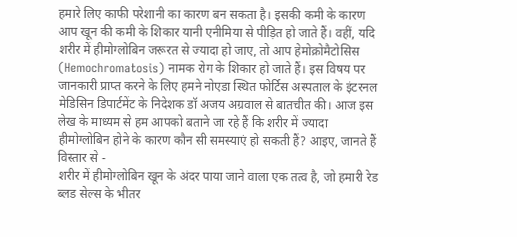हमारे लिए काफी परेशानी का कारण बन सकता है। इसकी कमी के कारण आप खून की कमी के शिकार यानी एनीमिया से पीड़ित हो जाते हैं। वहीं, यदि शरीर में हीमोग्लोबिन जरूरत से ज्यादा हो जाए, तो आप हेमोक्रोमैटोसिस (Hemochromatosis) नामक रोग के शिकार हो जाते हैं। इस विषय पर जानकारी प्राप्त करने के लिए हमने नोएडा स्थित फोर्टिस अस्पताल के इंटरनल मेडिसिन डिपार्टमेंट के निदेशक डॉ अजय अग्रवाल से बातचीत की। आज इस लेख के माध्यम से हम आपको बताने जा रहे हैं कि शरीर में ज्यादा हीमोग्लोबिन होने के कारण कौन सी समस्याएं हो सकती हैं? आइए, जानते हैं विस्तार से -
शरीर में हीमोग्लोबिन खून के अंदर पाया जाने वाला एक तत्व है, जो हमारी रेड ब्लड सेल्स के भीतर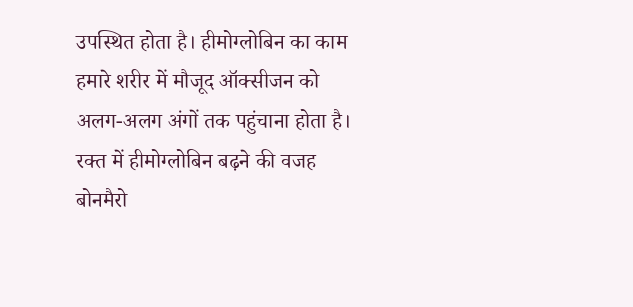उपस्थित होता है। हीमोग्लोबिन का काम हमारे शरीर में मौजूद ऑक्सीजन को अलग-अलग अंगों तक पहुंचाना होता है। रक्त में हीमोग्लोबिन बढ़ने की वजह बोनमैरो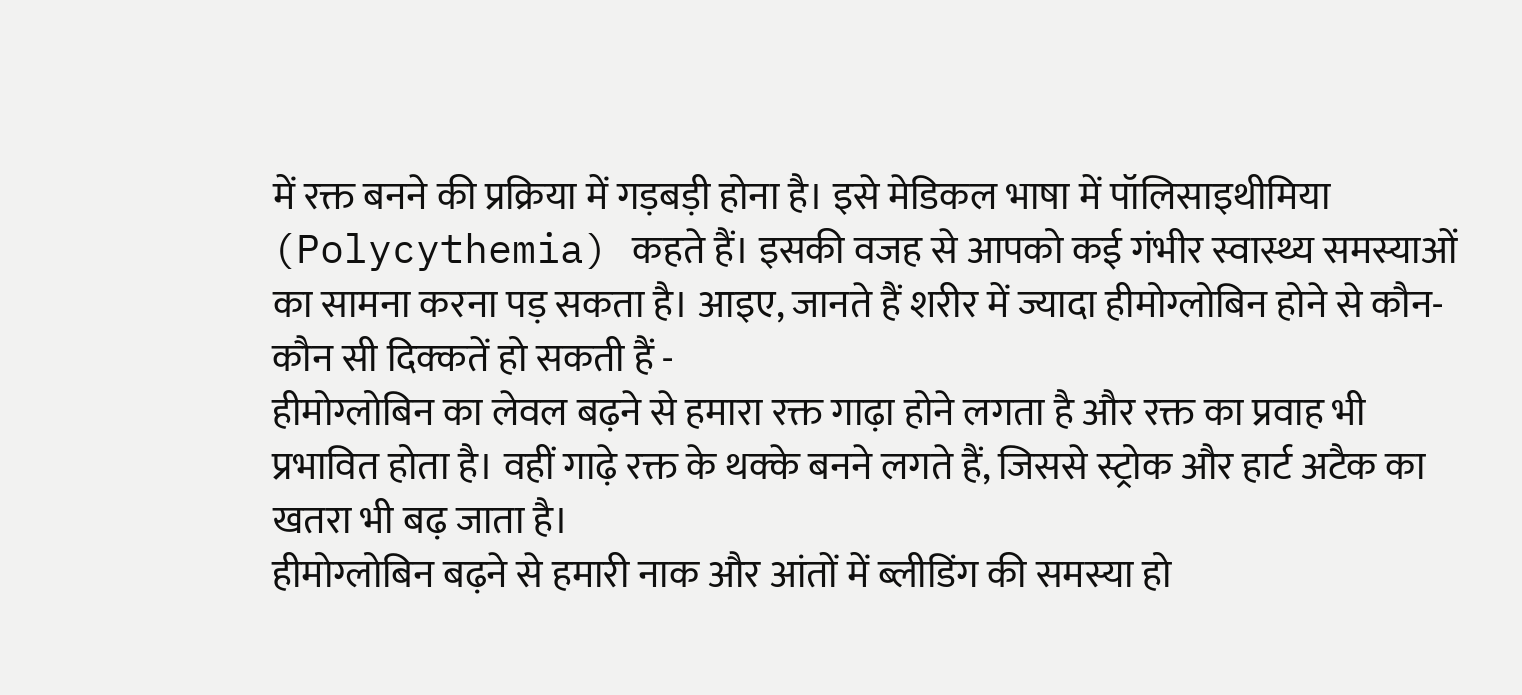में रक्त बनने की प्रक्रिया में गड़बड़ी होना है। इसे मेडिकल भाषा में पॉलिसाइथीमिया (Polycythemia) कहते हैं। इसकी वजह से आपको कई गंभीर स्वास्थ्य समस्याओं का सामना करना पड़ सकता है। आइए, जानते हैं शरीर में ज्यादा हीमोग्लोबिन होने से कौन-कौन सी दिक्कतें हो सकती हैं -
हीमोग्लोबिन का लेवल बढ़ने से हमारा रक्त गाढ़ा होने लगता है और रक्त का प्रवाह भी प्रभावित होता है। वहीं गाढ़े रक्त के थक्के बनने लगते हैं, जिससे स्ट्रोक और हार्ट अटैक का खतरा भी बढ़ जाता है।
हीमोग्लोबिन बढ़ने से हमारी नाक और आंतों में ब्लीडिंग की समस्या हो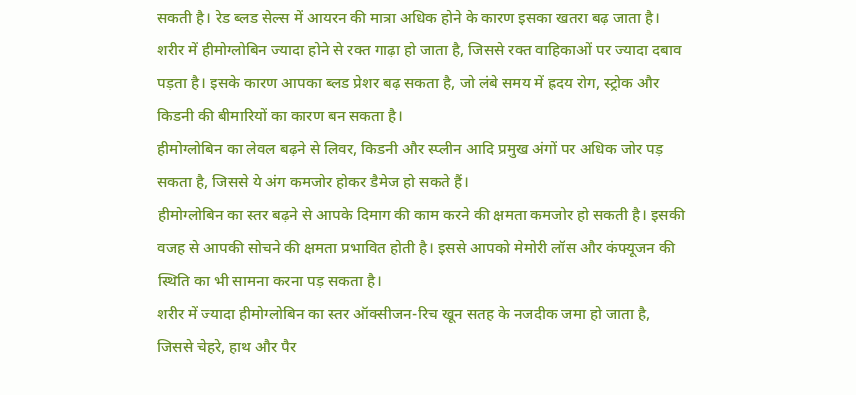सकती है। रेड ब्लड सेल्स में आयरन की मात्रा अधिक होने के कारण इसका खतरा बढ़ जाता है।
शरीर में हीमोग्लोबिन ज्यादा होने से रक्त गाढ़ा हो जाता है, जिससे रक्त वाहिकाओं पर ज्यादा दबाव पड़ता है। इसके कारण आपका ब्लड प्रेशर बढ़ सकता है, जो लंबे समय में ह्रदय रोग, स्ट्रोक और किडनी की बीमारियों का कारण बन सकता है।
हीमोग्लोबिन का लेवल बढ़ने से लिवर, किडनी और स्प्लीन आदि प्रमुख अंगों पर अधिक जोर पड़ सकता है, जिससे ये अंग कमजोर होकर डैमेज हो सकते हैं।
हीमोग्लोबिन का स्तर बढ़ने से आपके दिमाग की काम करने की क्षमता कमजोर हो सकती है। इसकी वजह से आपकी सोचने की क्षमता प्रभावित होती है। इससे आपको मेमोरी लॉस और कंफ्यूजन की स्थिति का भी सामना करना पड़ सकता है।
शरीर में ज्यादा हीमोग्लोबिन का स्तर ऑक्सीजन-रिच खून सतह के नजदीक जमा हो जाता है, जिससे चेहरे, हाथ और पैर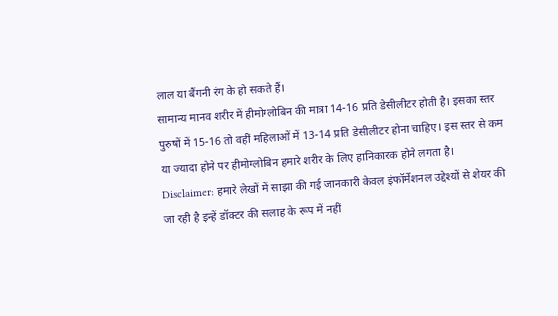लाल या बैंगनी रंग के हो सकते हैं।
सामान्य मानव शरीर में हीमोग्लोबिन की मात्रा 14-16 प्रति डेसीलीटर होती है। इसका स्तर पुरुषों में 15-16 तो वहीं महिलाओं में 13-14 प्रति डेसीलीटर होना चाहिए। इस स्तर से कम या ज्यादा होने पर हीमोग्लोबिन हमारे शरीर के लिए हानिकारक होने लगता है।
Disclaimer: हमारे लेखों में साझा की गई जानकारी केवल इंफॉर्मेशनल उद्देश्यों से शेयर की जा रही है इन्हें डॉक्टर की सलाह के रूप में नहीं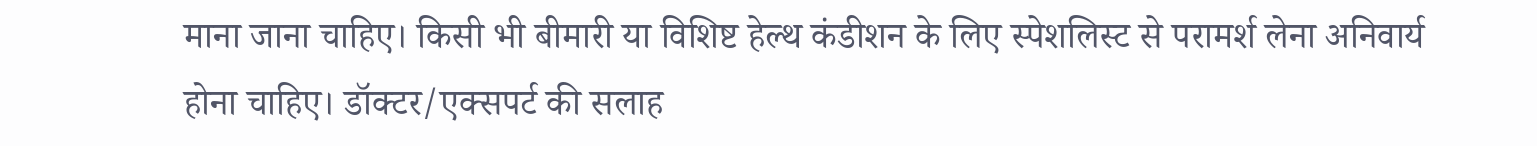माना जाना चाहिए। किसी भी बीमारी या विशिष्ट हेल्थ कंडीशन के लिए स्पेशलिस्ट से परामर्श लेना अनिवार्य होना चाहिए। डॉक्टर/एक्सपर्ट की सलाह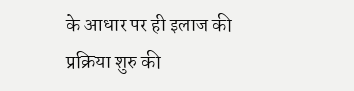के आधार पर ही इलाज की प्रक्रिया शुरु की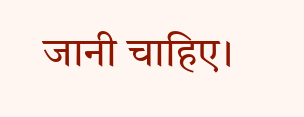जानी चाहिए।